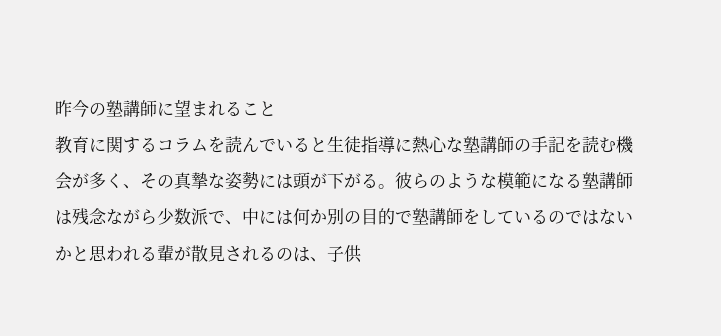昨今の塾講師に望まれること
教育に関するコラムを読んでいると生徒指導に熱心な塾講師の手記を読む機会が多く、その真摯な姿勢には頭が下がる。彼らのような模範になる塾講師は残念ながら少数派で、中には何か別の目的で塾講師をしているのではないかと思われる輩が散見されるのは、子供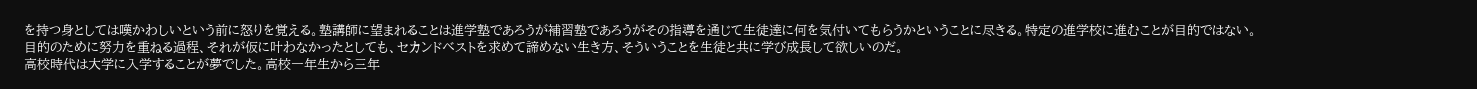を持つ身としては嘆かわしいという前に怒りを覚える。塾講師に望まれることは進学塾であろうが補習塾であろうがその指導を通じて生徒達に何を気付いてもらうかということに尽きる。特定の進学校に進むことが目的ではない。目的のために努力を重ねる過程、それが仮に叶わなかったとしても、セカンドベストを求めて諦めない生き方、そういうことを生徒と共に学び成長して欲しいのだ。
高校時代は大学に入学することが夢でした。高校一年生から三年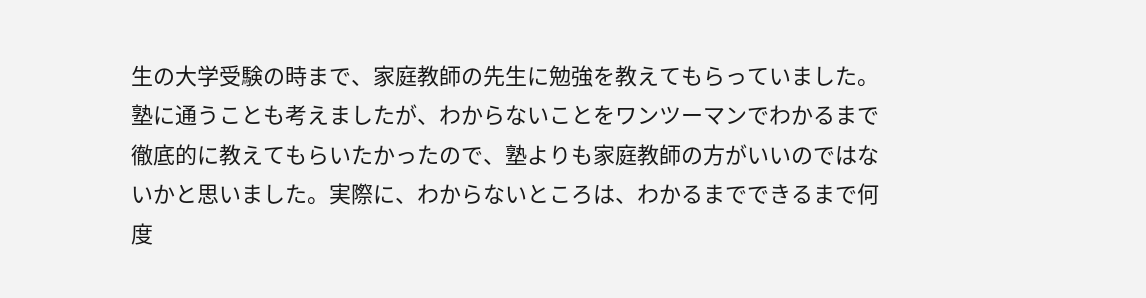生の大学受験の時まで、家庭教師の先生に勉強を教えてもらっていました。塾に通うことも考えましたが、わからないことをワンツーマンでわかるまで徹底的に教えてもらいたかったので、塾よりも家庭教師の方がいいのではないかと思いました。実際に、わからないところは、わかるまでできるまで何度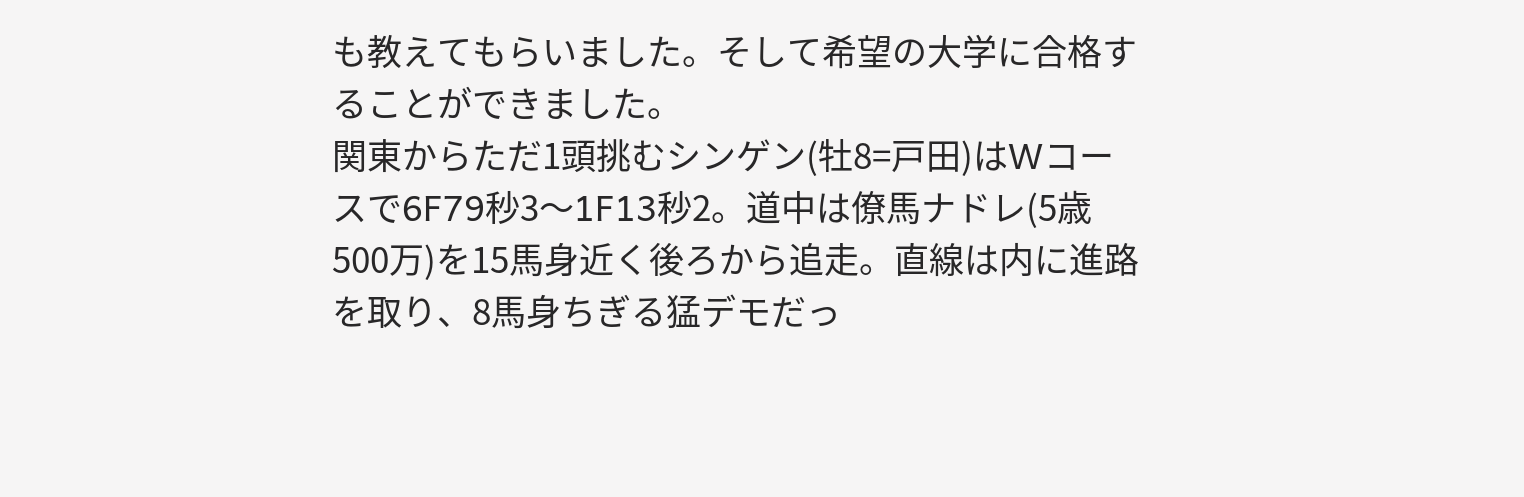も教えてもらいました。そして希望の大学に合格することができました。
関東からただ1頭挑むシンゲン(牡8=戸田)はWコースで6F79秒3〜1F13秒2。道中は僚馬ナドレ(5歳500万)を15馬身近く後ろから追走。直線は内に進路を取り、8馬身ちぎる猛デモだっ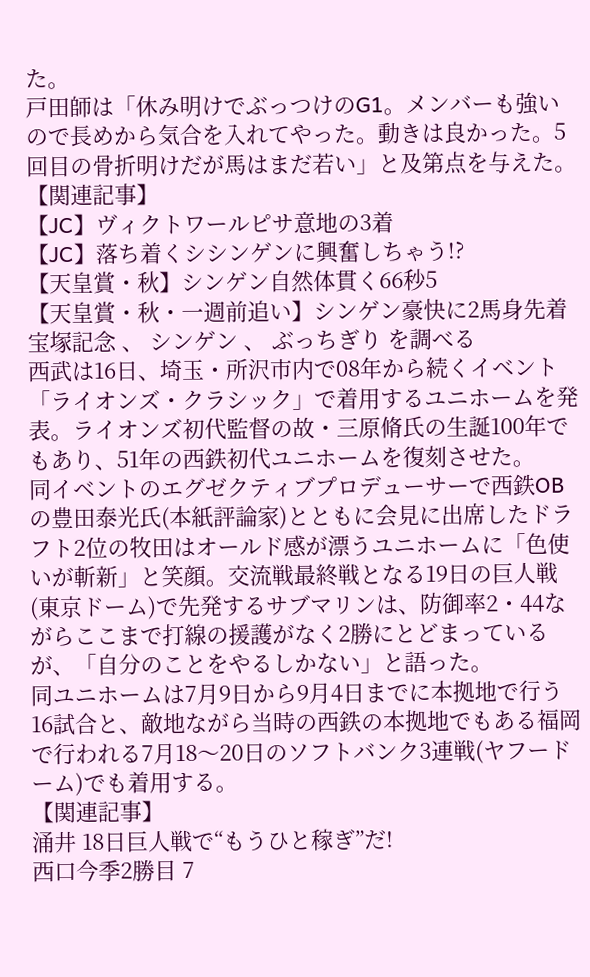た。
戸田師は「休み明けでぶっつけのG1。メンバーも強いので長めから気合を入れてやった。動きは良かった。5回目の骨折明けだが馬はまだ若い」と及第点を与えた。
【関連記事】
【JC】ヴィクトワールピサ意地の3着
【JC】落ち着くシシンゲンに興奮しちゃう!?
【天皇賞・秋】シンゲン自然体貫く66秒5
【天皇賞・秋・一週前追い】シンゲン豪快に2馬身先着
宝塚記念 、 シンゲン 、 ぶっちぎり を調べる
西武は16日、埼玉・所沢市内で08年から続くイベント「ライオンズ・クラシック」で着用するユニホームを発表。ライオンズ初代監督の故・三原脩氏の生誕100年でもあり、51年の西鉄初代ユニホームを復刻させた。
同イベントのエグゼクティブプロデューサーで西鉄OBの豊田泰光氏(本紙評論家)とともに会見に出席したドラフト2位の牧田はオールド感が漂うユニホームに「色使いが斬新」と笑顔。交流戦最終戦となる19日の巨人戦(東京ドーム)で先発するサブマリンは、防御率2・44ながらここまで打線の援護がなく2勝にとどまっているが、「自分のことをやるしかない」と語った。
同ユニホームは7月9日から9月4日までに本拠地で行う16試合と、敵地ながら当時の西鉄の本拠地でもある福岡で行われる7月18〜20日のソフトバンク3連戦(ヤフードーム)でも着用する。
【関連記事】
涌井 18日巨人戦で“もうひと稼ぎ”だ!
西口今季2勝目 7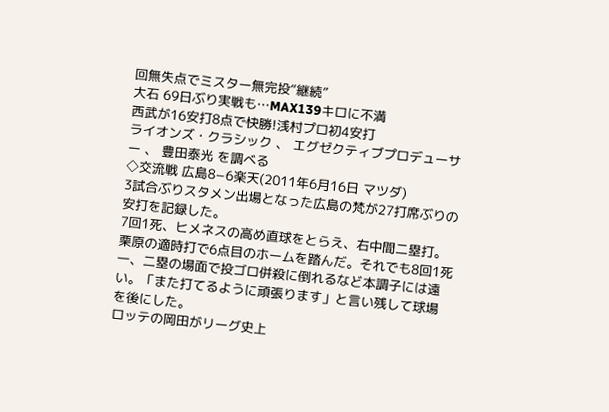回無失点でミスター無完投“継続”
大石 69日ぶり実戦も…MAX139キロに不満
西武が16安打8点で快勝!浅村プロ初4安打
ライオンズ・クラシック 、 エグゼクティブプロデューサー 、 豊田泰光 を調べる
◇交流戦 広島8−6楽天(2011年6月16日 マツダ)
3試合ぶりスタメン出場となった広島の梵が27打席ぶりの安打を記録した。
7回1死、ヒメネスの高め直球をとらえ、右中間二塁打。栗原の適時打で6点目のホームを踏んだ。それでも8回1死一、二塁の場面で投ゴロ併殺に倒れるなど本調子には遠い。「また打てるように頑張ります」と言い残して球場を後にした。
ロッテの岡田がリーグ史上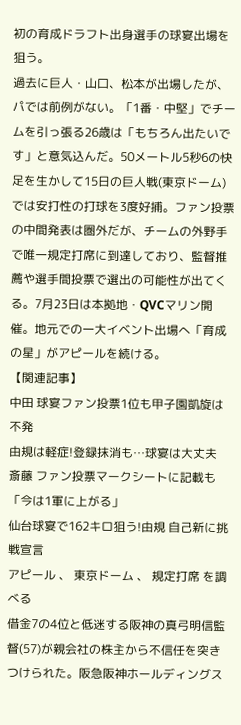初の育成ドラフト出身選手の球宴出場を狙う。
過去に巨人・山口、松本が出場したが、パでは前例がない。「1番・中堅」でチームを引っ張る26歳は「もちろん出たいです」と意気込んだ。50メートル5秒6の快足を生かして15日の巨人戦(東京ドーム)では安打性の打球を3度好捕。ファン投票の中間発表は圏外だが、チームの外野手で唯一規定打席に到達しており、監督推薦や選手間投票で選出の可能性が出てくる。7月23日は本拠地・QVCマリン開催。地元での一大イベント出場へ「育成の星」がアピールを続ける。
【関連記事】
中田 球宴ファン投票1位も甲子園凱旋は不発
由規は軽症!登録抹消も…球宴は大丈夫
斎藤 ファン投票マークシートに記載も「今は1軍に上がる」
仙台球宴で162キロ狙う!由規 自己新に挑戦宣言
アピール 、 東京ドーム 、 規定打席 を調べる
借金7の4位と低迷する阪神の真弓明信監督(57)が親会社の株主から不信任を突きつけられた。阪急阪神ホールディングス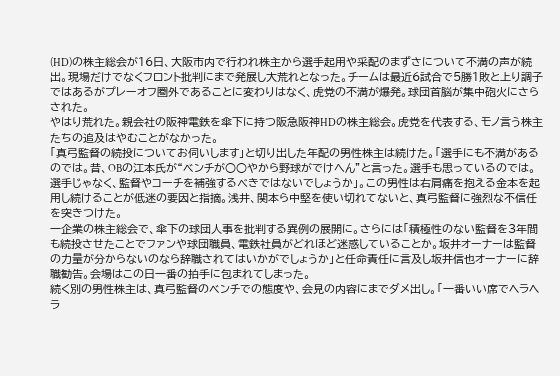(HD)の株主総会が16日、大阪市内で行われ株主から選手起用や采配のまずさについて不満の声が続出。現場だけでなくフロント批判にまで発展し大荒れとなった。チームは最近6試合で5勝1敗と上り調子ではあるがプレーオフ圏外であることに変わりはなく、虎党の不満が爆発。球団首脳が集中砲火にさらされた。
やはり荒れた。親会社の阪神電鉄を傘下に持つ阪急阪神HDの株主総会。虎党を代表する、モノ言う株主たちの追及はやむことがなかった。
「真弓監督の続投についてお伺いします」と切り出した年配の男性株主は続けた。「選手にも不満があるのでは。昔、OBの江本氏が“ベンチが○○やから野球がでけへん”と言った。選手も思っているのでは。選手じゃなく、監督やコーチを補強するべきではないでしょうか」。この男性は右肩痛を抱える金本を起用し続けることが低迷の要因と指摘。浅井、関本ら中堅を使い切れてないと、真弓監督に強烈な不信任を突きつけた。
一企業の株主総会で、傘下の球団人事を批判する異例の展開に。さらには「積極性のない監督を3年間も続投させたことでファンや球団職員、電鉄社員がどれほど迷惑していることか。坂井オーナーは監督の力量が分からないのなら辞職されてはいかがでしょうか」と任命責任に言及し坂井信也オーナーに辞職勧告。会場はこの日一番の拍手に包まれてしまった。
続く別の男性株主は、真弓監督のベンチでの態度や、会見の内容にまでダメ出し。「一番いい席でヘラヘラ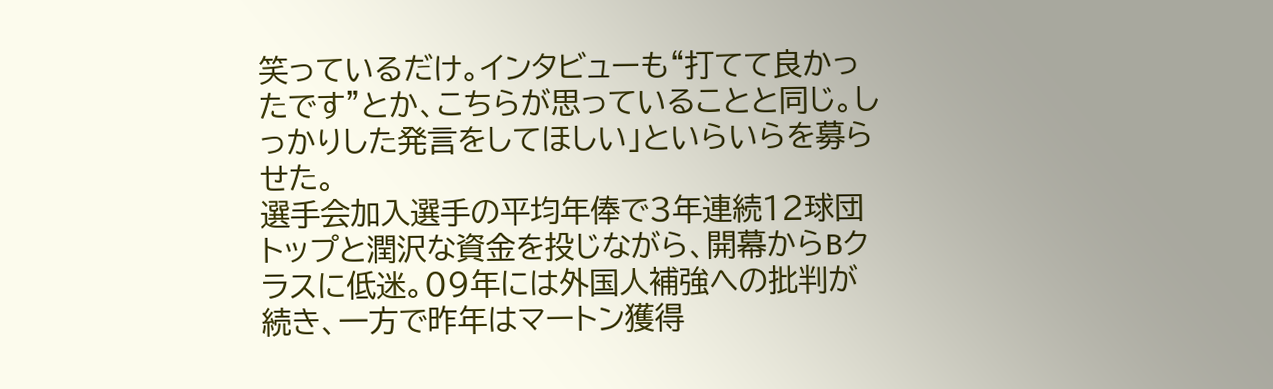笑っているだけ。インタビューも“打てて良かったです”とか、こちらが思っていることと同じ。しっかりした発言をしてほしい」といらいらを募らせた。
選手会加入選手の平均年俸で3年連続12球団トップと潤沢な資金を投じながら、開幕からBクラスに低迷。09年には外国人補強への批判が続き、一方で昨年はマートン獲得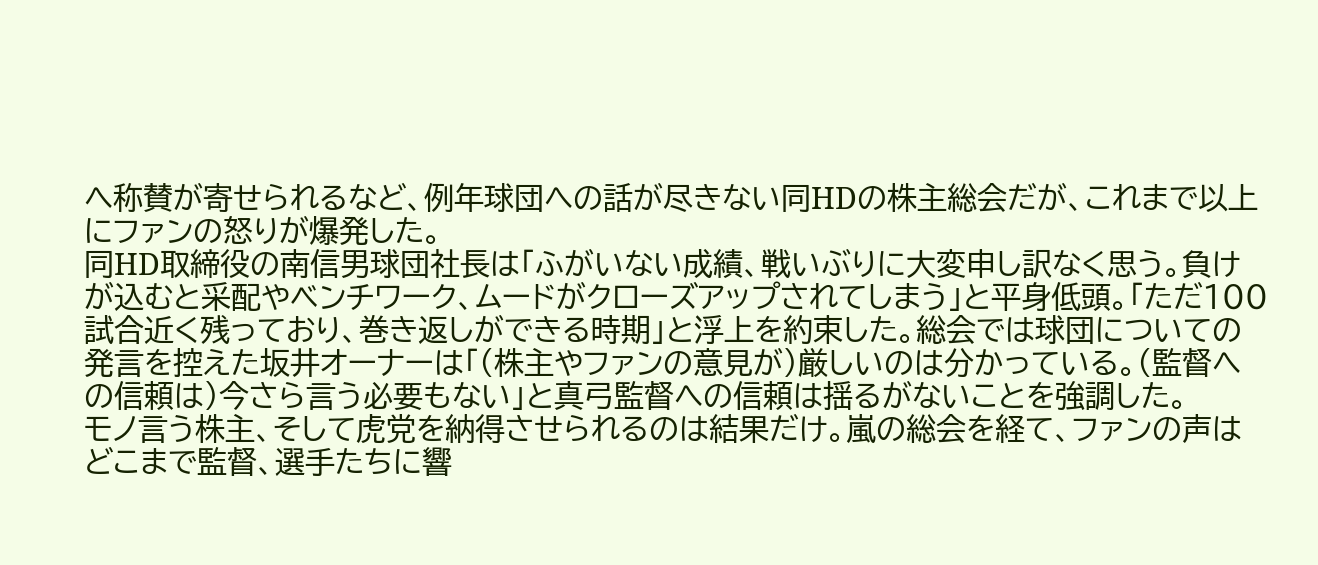へ称賛が寄せられるなど、例年球団への話が尽きない同HDの株主総会だが、これまで以上にファンの怒りが爆発した。
同HD取締役の南信男球団社長は「ふがいない成績、戦いぶりに大変申し訳なく思う。負けが込むと采配やベンチワーク、ムードがクローズアップされてしまう」と平身低頭。「ただ100試合近く残っており、巻き返しができる時期」と浮上を約束した。総会では球団についての発言を控えた坂井オーナーは「(株主やファンの意見が)厳しいのは分かっている。(監督への信頼は)今さら言う必要もない」と真弓監督への信頼は揺るがないことを強調した。
モノ言う株主、そして虎党を納得させられるのは結果だけ。嵐の総会を経て、ファンの声はどこまで監督、選手たちに響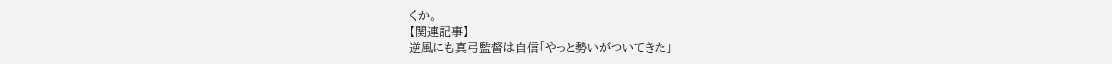くか。
【関連記事】
逆風にも真弓監督は自信「やっと勢いがついてきた」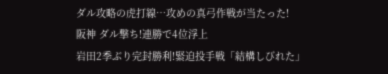ダル攻略の虎打線…攻めの真弓作戦が当たった!
阪神 ダル撃ち!連勝で4位浮上
岩田2季ぶり完封勝利!緊迫投手戦「結構しびれた」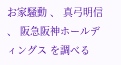お家騒動 、 真弓明信 、 阪急阪神ホールディングス を調べる